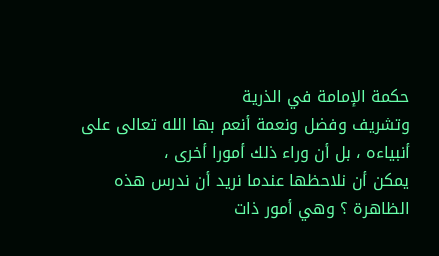حكمة الإمامة في الذرية
وتشريف وفضل ونعمة أنعم بها الله تعالى على أنبياءه ، بل أن وراء ذلك أمورا أخرى ،
يمكن أن نلاحظها عندما نريد أن ندرس هذه الظاهرة ؟ وهي أمور ذات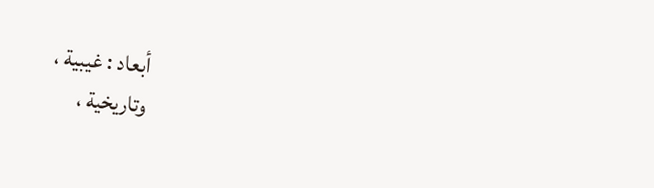أبعاد : غيبية ،
وتاريخية ،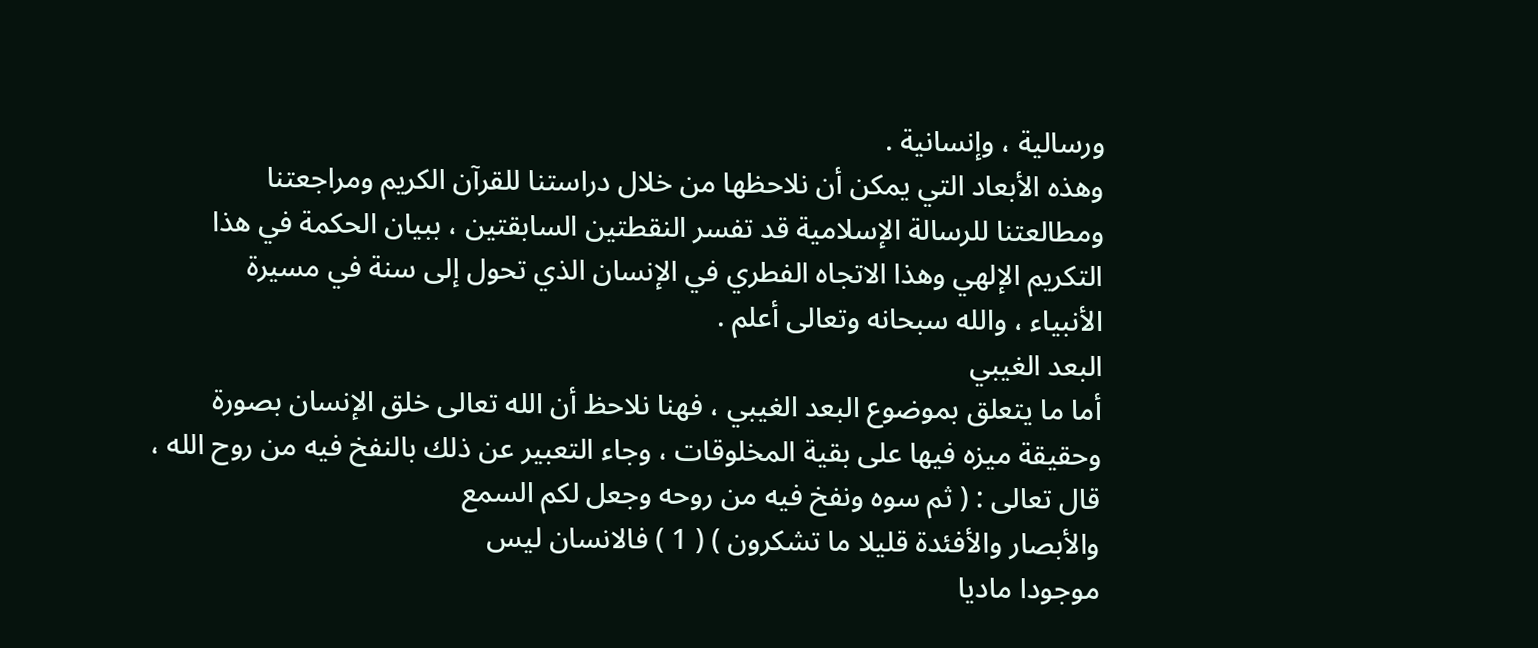ورسالية ، وإنسانية .
وهذه الأبعاد التي يمكن أن نلاحظها من خلال دراستنا للقرآن الكريم ومراجعتنا
ومطالعتنا للرسالة الإسلامية قد تفسر النقطتين السابقتين ، ببيان الحكمة في هذا
التكريم الإلهي وهذا الاتجاه الفطري في الإنسان الذي تحول إلى سنة في مسيرة
الأنبياء ، والله سبحانه وتعالى أعلم .
البعد الغيبي
أما ما يتعلق بموضوع البعد الغيبي ، فهنا نلاحظ أن الله تعالى خلق الإنسان بصورة
وحقيقة ميزه فيها على بقية المخلوقات ، وجاء التعبير عن ذلك بالنفخ فيه من روح الله ،
قال تعالى : ( ثم سوه ونفخ فيه من روحه وجعل لكم السمع
والأبصار والأفئدة قليلا ما تشكرون ) ( 1 ) فالانسان ليس
موجودا ماديا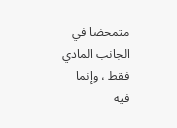متمحضا في الجانب المادي فقط ، وإنما فيه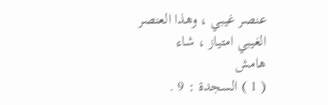عنصر غيبي ، وهذا العنصر
الغيبي امتياز ، شاء
هامش
( 1 ) السجدة : 9 .